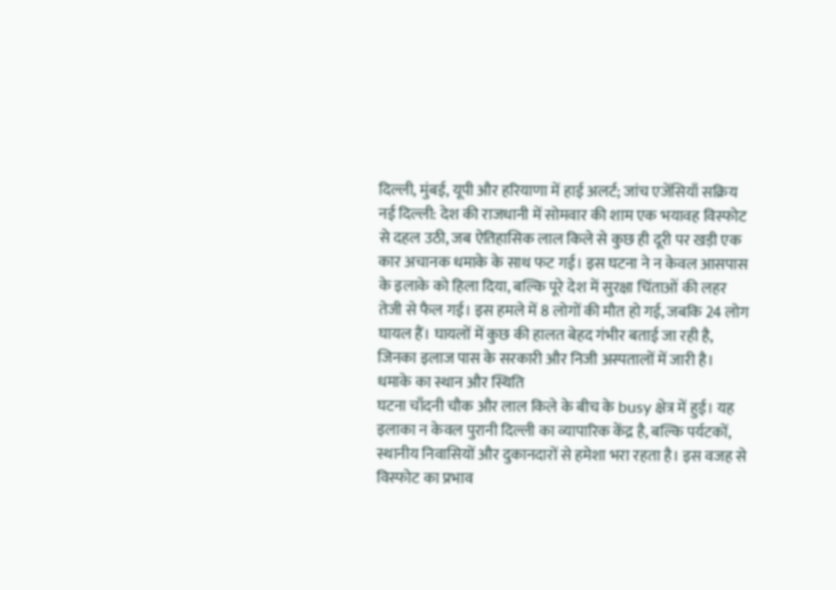दिल्ली, मुंबई, यूपी और हरियाणा में हाई अलर्ट; जांच एजेंसियाँ सक्रिय
नई दिल्ली: देश की राजधानी में सोमवार की शाम एक भयावह विस्फोट से दहल उठी, जब ऐतिहासिक लाल किले से कुछ ही दूरी पर खड़ी एक कार अचानक धमाके के साथ फट गई। इस घटना ने न केवल आसपास के इलाके को हिला दिया, बल्कि पूरे देश में सुरक्षा चिंताओं की लहर तेजी से फैल गई। इस हमले में 8 लोगों की मौत हो गई, जबकि 24 लोग घायल हैं। घायलों में कुछ की हालत बेहद गंभीर बताई जा रही है, जिनका इलाज पास के सरकारी और निजी अस्पतालों में जारी है।
धमाके का स्थान और स्थिति
घटना चाँदनी चौक और लाल किले के बीच के busy क्षेत्र में हुई। यह इलाका न केवल पुरानी दिल्ली का व्यापारिक केंद्र है, बल्कि पर्यटकों, स्थानीय निवासियों और दुकानदारों से हमेशा भरा रहता है। इस वजह से विस्फोट का प्रभाव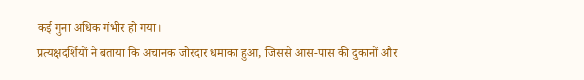कई गुना अधिक गंभीर हो गया।
प्रत्यक्षदर्शियों ने बताया कि अचानक जोरदार धमाका हुआ, जिससे आस-पास की दुकानों और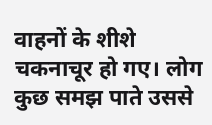वाहनों के शीशे चकनाचूर हो गए। लोग कुछ समझ पाते उससे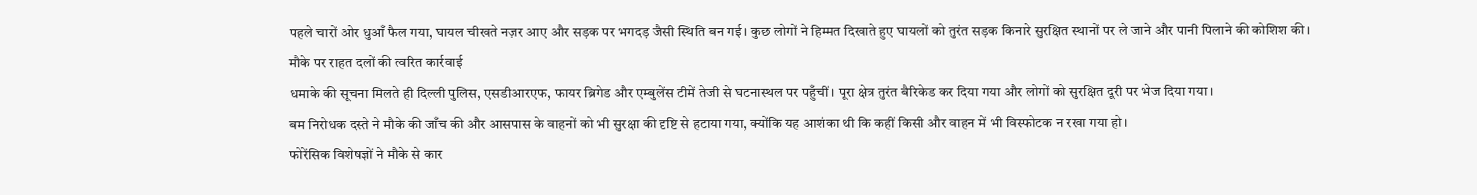पहले चारों ओर धुआँ फैल गया, घायल चीखते नज़र आए और सड़क पर भगदड़ जैसी स्थिति बन गई। कुछ लोगों ने हिम्मत दिखाते हुए घायलों को तुरंत सड़क किनारे सुरक्षित स्थानों पर ले जाने और पानी पिलाने की कोशिश की।
मौके पर राहत दलों की त्वरित कार्रवाई
धमाके की सूचना मिलते ही दिल्ली पुलिस, एसडीआरएफ, फायर ब्रिगेड और एम्बुलेंस टीमें तेजी से घटनास्थल पर पहुँचीं। पूरा क्षेत्र तुरंत बैरिकेड कर दिया गया और लोगों को सुरक्षित दूरी पर भेज दिया गया।
बम निरोधक दस्ते ने मौके की जाँच की और आसपास के वाहनों को भी सुरक्षा की दृष्टि से हटाया गया, क्योंकि यह आशंका थी कि कहीं किसी और वाहन में भी विस्फोटक न रखा गया हो।
फोरेंसिक विशेषज्ञों ने मौके से कार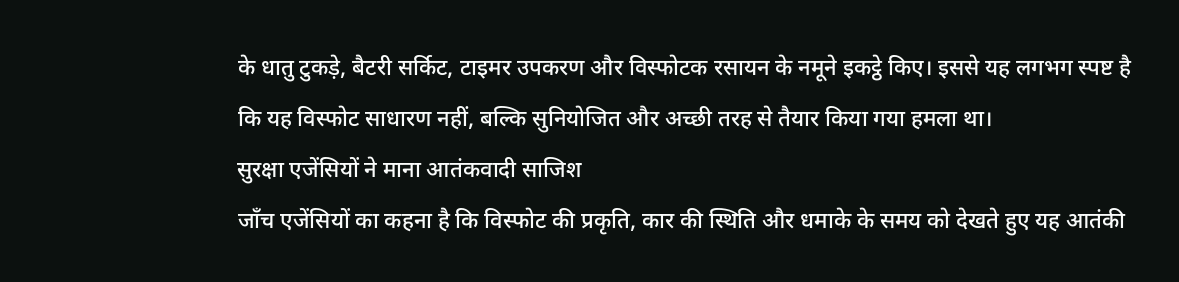के धातु टुकड़े, बैटरी सर्किट, टाइमर उपकरण और विस्फोटक रसायन के नमूने इकट्ठे किए। इससे यह लगभग स्पष्ट है कि यह विस्फोट साधारण नहीं, बल्कि सुनियोजित और अच्छी तरह से तैयार किया गया हमला था।
सुरक्षा एजेंसियों ने माना आतंकवादी साजिश
जाँच एजेंसियों का कहना है कि विस्फोट की प्रकृति, कार की स्थिति और धमाके के समय को देखते हुए यह आतंकी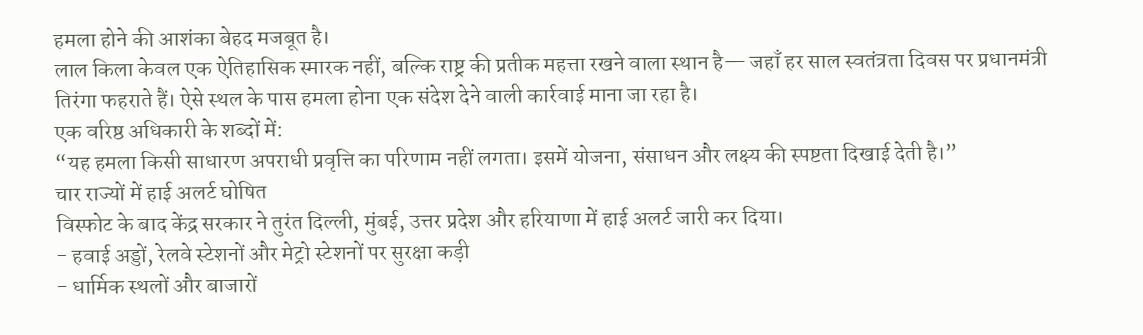हमला होने की आशंका बेहद मजबूत है।
लाल किला केवल एक ऐतिहासिक स्मारक नहीं, बल्कि राष्ट्र की प्रतीक महत्ता रखने वाला स्थान है— जहाँ हर साल स्वतंत्रता दिवस पर प्रधानमंत्री तिरंगा फहराते हैं। ऐसे स्थल के पास हमला होना एक संदेश देने वाली कार्रवाई माना जा रहा है।
एक वरिष्ठ अधिकारी के शब्दों में:
“यह हमला किसी साधारण अपराधी प्रवृत्ति का परिणाम नहीं लगता। इसमें योजना, संसाधन और लक्ष्य की स्पष्टता दिखाई देती है।”
चार राज्यों में हाई अलर्ट घोषित
विस्फोट के बाद केंद्र सरकार ने तुरंत दिल्ली, मुंबई, उत्तर प्रदेश और हरियाणा में हाई अलर्ट जारी कर दिया।
- हवाई अड्डों, रेलवे स्टेशनों और मेट्रो स्टेशनों पर सुरक्षा कड़ी
- धार्मिक स्थलों और बाजारों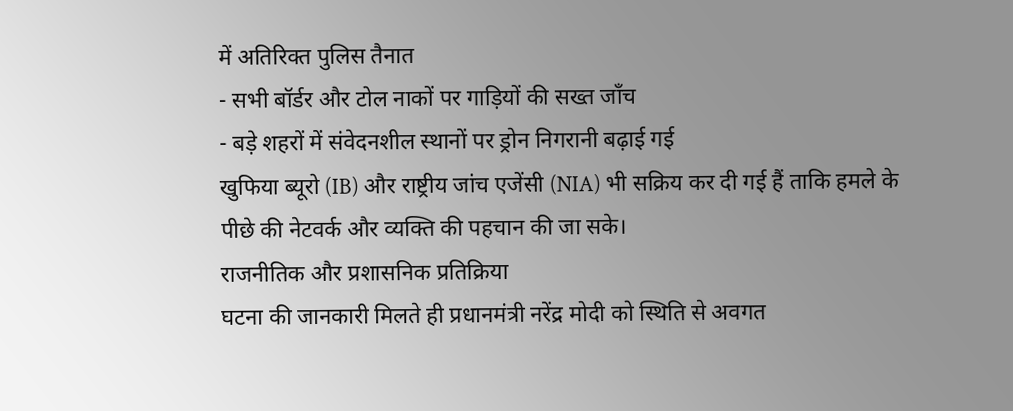में अतिरिक्त पुलिस तैनात
- सभी बॉर्डर और टोल नाकों पर गाड़ियों की सख्त जाँच
- बड़े शहरों में संवेदनशील स्थानों पर ड्रोन निगरानी बढ़ाई गई
खुफिया ब्यूरो (IB) और राष्ट्रीय जांच एजेंसी (NIA) भी सक्रिय कर दी गई हैं ताकि हमले के पीछे की नेटवर्क और व्यक्ति की पहचान की जा सके।
राजनीतिक और प्रशासनिक प्रतिक्रिया
घटना की जानकारी मिलते ही प्रधानमंत्री नरेंद्र मोदी को स्थिति से अवगत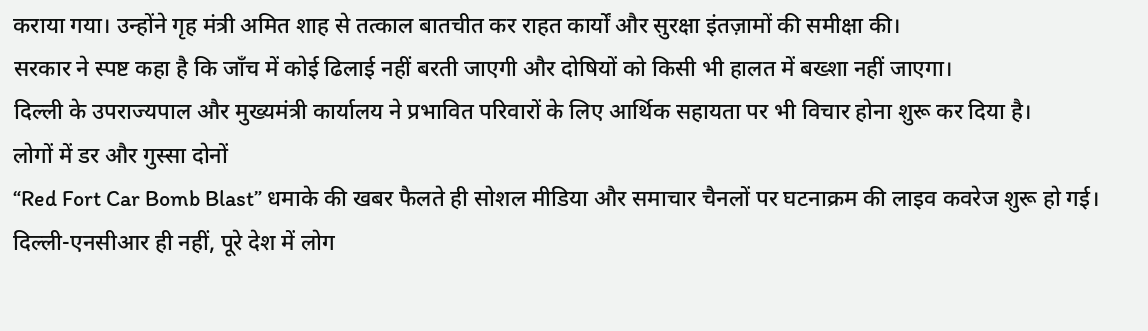कराया गया। उन्होंने गृह मंत्री अमित शाह से तत्काल बातचीत कर राहत कार्यों और सुरक्षा इंतज़ामों की समीक्षा की।
सरकार ने स्पष्ट कहा है कि जाँच में कोई ढिलाई नहीं बरती जाएगी और दोषियों को किसी भी हालत में बख्शा नहीं जाएगा।
दिल्ली के उपराज्यपाल और मुख्यमंत्री कार्यालय ने प्रभावित परिवारों के लिए आर्थिक सहायता पर भी विचार होना शुरू कर दिया है।
लोगों में डर और गुस्सा दोनों
“Red Fort Car Bomb Blast” धमाके की खबर फैलते ही सोशल मीडिया और समाचार चैनलों पर घटनाक्रम की लाइव कवरेज शुरू हो गई।
दिल्ली-एनसीआर ही नहीं, पूरे देश में लोग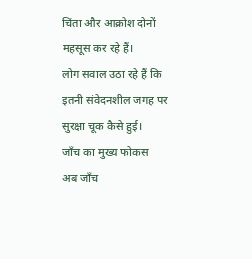चिंता और आक्रोश दोनों महसूस कर रहे हैं।
लोग सवाल उठा रहे हैं कि इतनी संवेदनशील जगह पर सुरक्षा चूक कैसे हुई।
जाँच का मुख्य फोकस
अब जाँच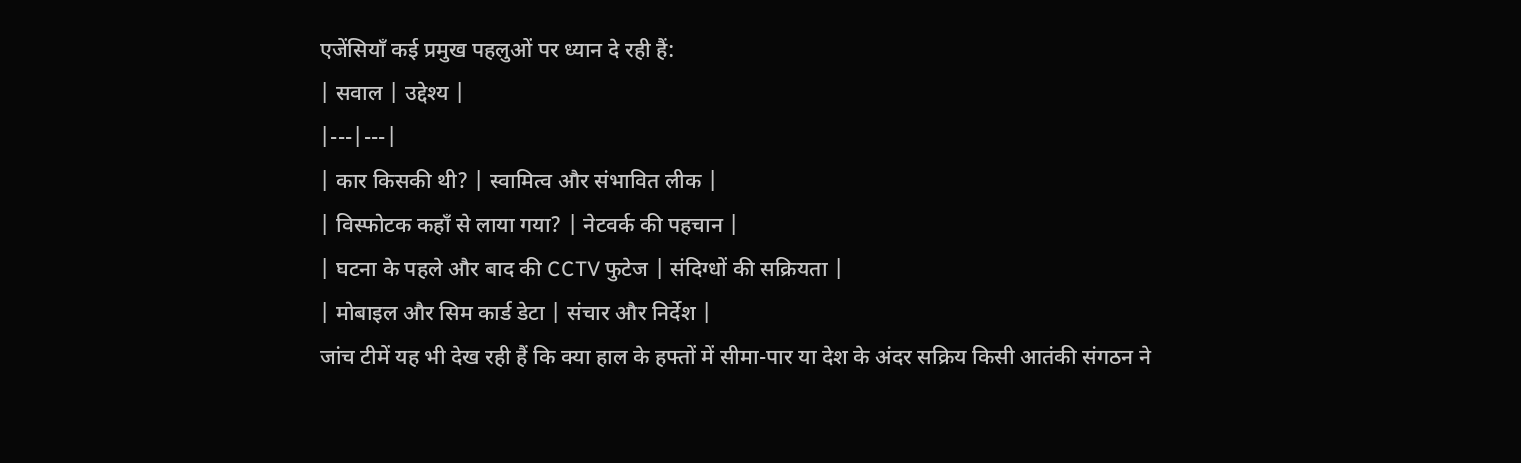एजेंसियाँ कई प्रमुख पहलुओं पर ध्यान दे रही हैं:
| सवाल | उद्देश्य |
|---|---|
| कार किसकी थी? | स्वामित्व और संभावित लीक |
| विस्फोटक कहाँ से लाया गया? | नेटवर्क की पहचान |
| घटना के पहले और बाद की CCTV फुटेज | संदिग्धों की सक्रियता |
| मोबाइल और सिम कार्ड डेटा | संचार और निर्देश |
जांच टीमें यह भी देख रही हैं कि क्या हाल के हफ्तों में सीमा-पार या देश के अंदर सक्रिय किसी आतंकी संगठन ने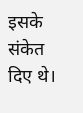इसके संकेत दिए थे।